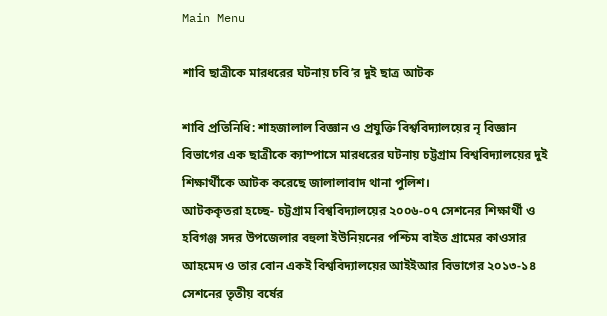Main Menu

শাবি ছাত্রীকে মারধরের ঘটনায় চবি’র দুই ছাত্র আটক

শাবি প্রতিনিধি: শাহজালাল বিজ্ঞান ও প্রযুক্তি বিশ্ববিদ্যালয়ের নৃ বিজ্ঞান বিভাগের এক ছাত্রীকে ক্যাম্পাসে মারধরের ঘটনায় চট্টগ্রাম বিশ্ববিদ্যালয়ের দুই শিক্ষার্থীকে আটক করেছে জালালাবাদ থানা পুলিশ।
আটককৃতরা হচ্ছে- চট্টগ্রাম বিশ্ববিদ্যালয়ের ২০০৬-০৭ সেশনের শিক্ষার্থী ও হবিগঞ্জ সদর উপজেলার বহুলা ইউনিয়নের পশ্চিম বাইত গ্রামের কাওসার আহমেদ ও তার বোন একই বিশ্ববিদ্যালয়ের আইইআর বিভাগের ২০১৩-১৪ সেশনের তৃতীয় বর্ষের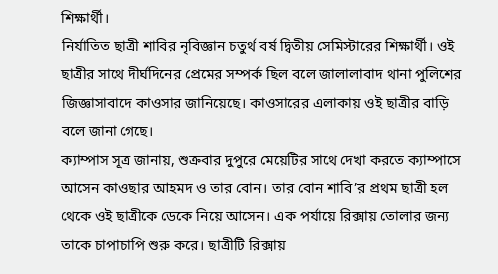শিক্ষার্থী।
নির্যাতিত ছাত্রী শাবির নৃবিজ্ঞান চতুর্থ বর্ষ দ্বিতীয় সেমিস্টারের শিক্ষার্থী। ওই ছাত্রীর সাথে দীর্ঘদিনের প্রেমের সম্পর্ক ছিল বলে জালালাবাদ থানা পুলিশের জিজ্ঞাসাবাদে কাওসার জানিয়েছে। কাওসারের এলাকায় ওই ছাত্রীর বাড়ি বলে জানা গেছে।
ক্যাম্পাস সূত্র জানায়, শুক্রবার দুপুরে মেয়েটির সাথে দেখা করতে ক্যাম্পাসে আসেন কাওছার আহমদ ও তার বোন। তার বোন শাবি’র প্রথম ছাত্রী হল থেকে ওই ছাত্রীকে ডেকে নিয়ে আসেন। এক পর্যায়ে রিক্সায় তোলার জন্য তাকে চাপাচাপি শুরু করে। ছাত্রীটি রিক্সায়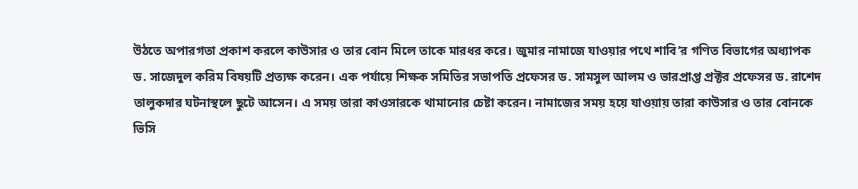উঠতে অপারগতা প্রকাশ করলে কাউসার ও তার বোন মিলে তাকে মারধর করে। জুমার নামাজে যাওয়ার পথে শাবি’র গণিত বিভাগের অধ্যাপক ড. সাজেদুল করিম বিষয়টি প্রত্যক্ষ করেন। এক পর্যায়ে শিক্ষক সমিতির সভাপতি প্রফেসর ড. সামসুল আলম ও ভারপ্রাপ্ত প্রক্টর প্রফেসর ড. রাশেদ তালুকদার ঘটনাস্থলে ছুটে আসেন। এ সময় তারা কাওসারকে থামানোর চেষ্টা করেন। নামাজের সময় হয়ে যাওয়ায় তারা কাউসার ও তার বোনকে ভিসি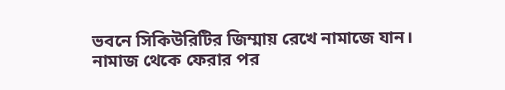ভবনে সিকিউরিটির জিম্মায় রেখে নামাজে যান। নামাজ থেকে ফেরার পর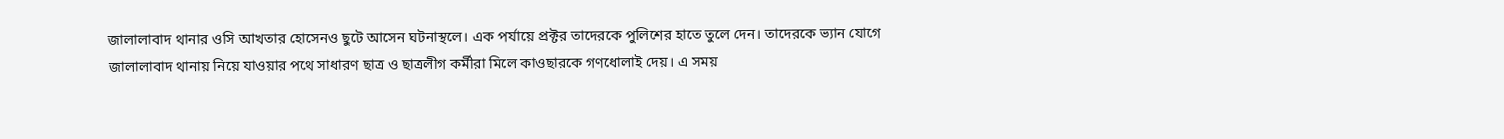জালালাবাদ থানার ওসি আখতার হোসেনও ছুটে আসেন ঘটনাস্থলে। এক পর্যায়ে প্রক্টর তাদেরকে পুলিশের হাতে তুলে দেন। তাদেরকে ভ্যান যোগে জালালাবাদ থানায় নিয়ে যাওয়ার পথে সাধারণ ছাত্র ও ছাত্রলীগ কর্মীরা মিলে কাওছারকে গণধোলাই দেয়। এ সময়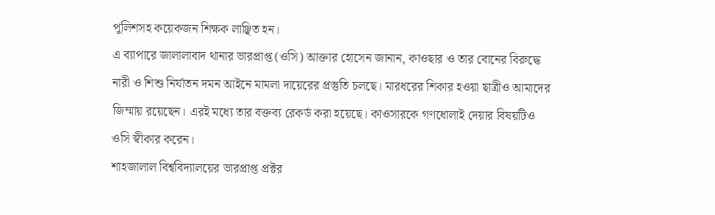পুলিশসহ কয়েকজন শিক্ষক লাঞ্ছিত হন।
এ ব্যাপারে জালালাবাদ থানার ভারপ্রাপ্ত (ওসি) আক্তার হোসেন জানান, কাওছার ও তার বোনের বিরুদ্ধে নারী ও শিশু নির্যাতন দমন আইনে মামলা দায়েরের প্রস্তুতি চলছে। মারধরের শিকার হওয়া ছাত্রীও আমাদের জিম্মায় রয়েছেন। এরই মধ্যে তার বক্তব্য রেকর্ড করা হয়েছে। কাওসারকে গণধোলাই দেয়ার বিষয়টিও ওসি স্বীকার করেন।
শাহজালাল বিশ্ববিদ্যালয়ের ভারপ্রাপ্ত প্রক্টর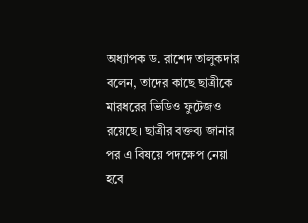অধ্যাপক ড. রাশেদ তালুকদার বলেন, তাদের কাছে ছাত্রীকে মারধরের ভিডিও ফুটেজও রয়েছে। ছাত্রীর বক্তব্য জানার পর এ বিষয়ে পদক্ষেপ নেয়া হবে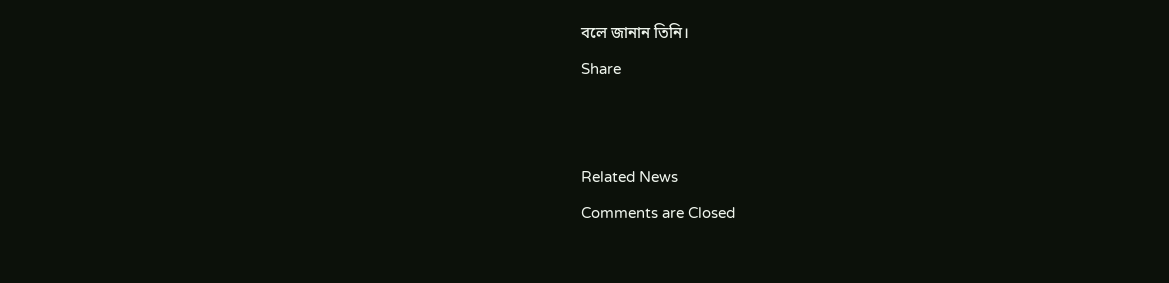বলে জানান তিনি।

Share





Related News

Comments are Closed